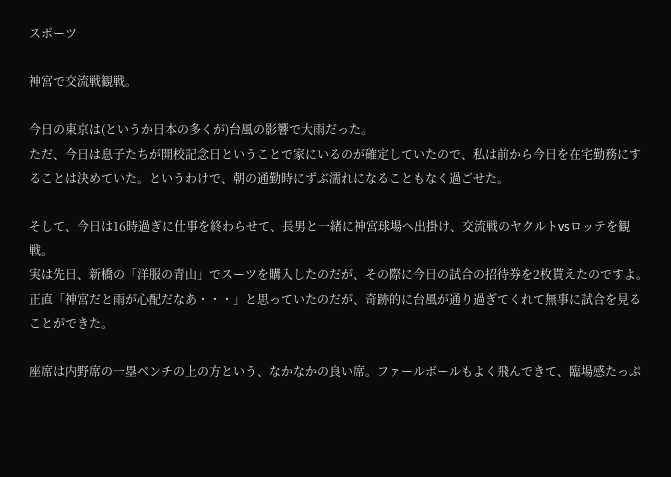スポーツ

神宮で交流戦観戦。

今日の東京は(というか日本の多くが)台風の影響で大雨だった。
ただ、今日は息子たちが開校記念日ということで家にいるのが確定していたので、私は前から今日を在宅勤務にすることは決めていた。というわけで、朝の通勤時にずぶ濡れになることもなく過ごせた。

そして、今日は16時過ぎに仕事を終わらせて、長男と一緒に神宮球場へ出掛け、交流戦のヤクルトvsロッテを観戦。
実は先日、新橋の「洋服の青山」でスーツを購入したのだが、その際に今日の試合の招待券を2枚貰えたのですよ。
正直「神宮だと雨が心配だなあ・・・」と思っていたのだが、奇跡的に台風が通り過ぎてくれて無事に試合を見ることができた。

座席は内野席の一塁ベンチの上の方という、なかなかの良い席。ファールボールもよく飛んできて、臨場感たっぷ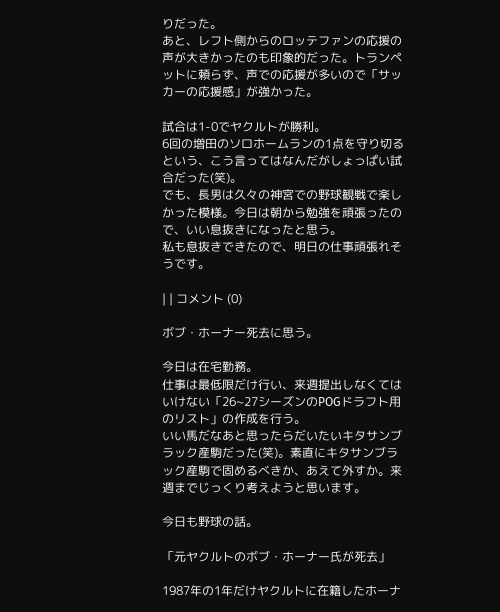りだった。
あと、レフト側からのロッテファンの応援の声が大きかったのも印象的だった。トランペットに頼らず、声での応援が多いので「サッカーの応援感」が強かった。

試合は1-0でヤクルトが勝利。
6回の増田のソロホームランの1点を守り切るという、こう言ってはなんだがしょっぱい試合だった(笑)。
でも、長男は久々の神宮での野球観戦で楽しかった模様。今日は朝から勉強を頑張ったので、いい息抜きになったと思う。
私も息抜きできたので、明日の仕事頑張れそうです。

| | コメント (0)

ボブ・ホーナー死去に思う。

今日は在宅勤務。
仕事は最低限だけ行い、来週提出しなくてはいけない「26~27シーズンのPОGドラフト用のリスト」の作成を行う。
いい馬だなあと思ったらだいたいキタサンブラック産駒だった(笑)。素直にキタサンブラック産駒で固めるべきか、あえて外すか。来週までじっくり考えようと思います。

今日も野球の話。

「元ヤクルトのボブ・ホーナー氏が死去」

1987年の1年だけヤクルトに在籍したホーナ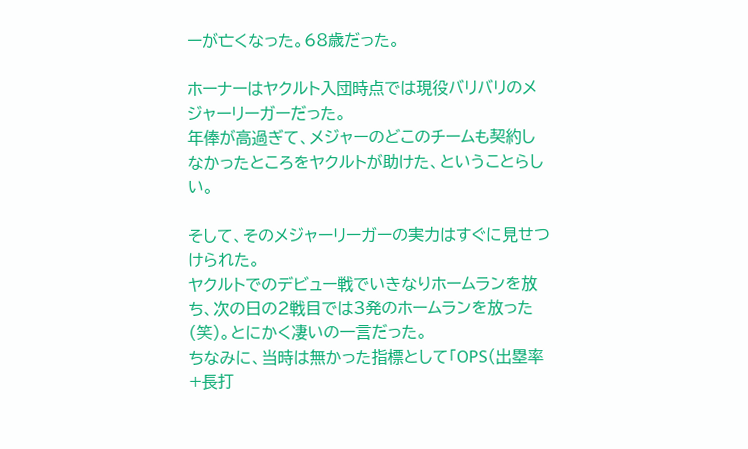ーが亡くなった。68歳だった。

ホーナーはヤクルト入団時点では現役バリバリのメジャーリーガーだった。
年俸が高過ぎて、メジャーのどこのチームも契約しなかったところをヤクルトが助けた、ということらしい。

そして、そのメジャーリーガーの実力はすぐに見せつけられた。
ヤクルトでのデビュー戦でいきなりホームランを放ち、次の日の2戦目では3発のホームランを放った(笑)。とにかく凄いの一言だった。
ちなみに、当時は無かった指標として「ОPS(出塁率+長打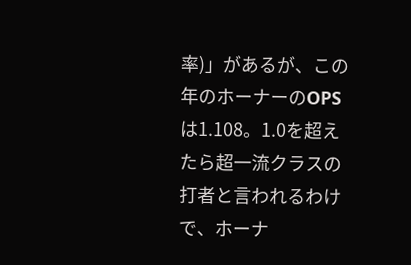率)」があるが、この年のホーナーのОPSは1.108。1.0を超えたら超一流クラスの打者と言われるわけで、ホーナ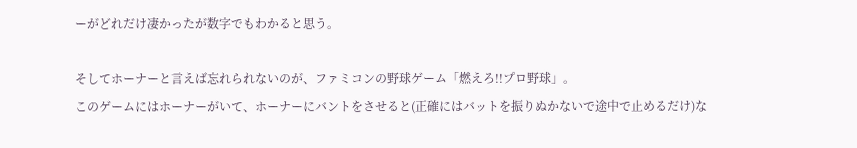ーがどれだけ凄かったが数字でもわかると思う。

そしてホーナーと言えば忘れられないのが、ファミコンの野球ゲーム「燃えろ!!プロ野球」。
このゲームにはホーナーがいて、ホーナーにバントをさせると(正確にはバットを振りぬかないで途中で止めるだけ)な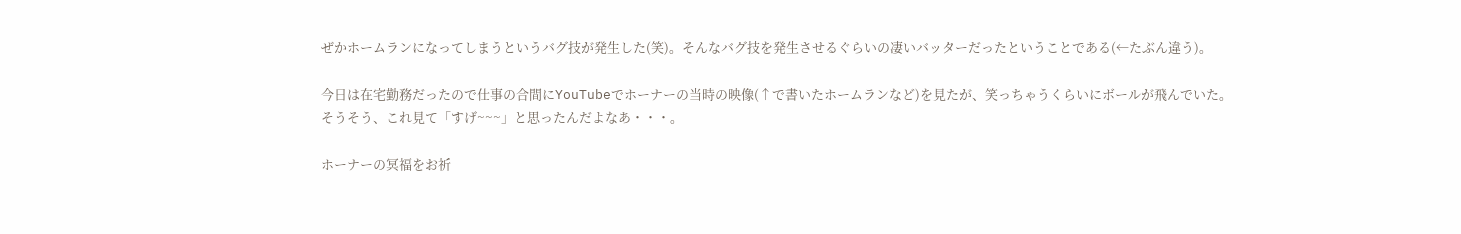ぜかホームランになってしまうというバグ技が発生した(笑)。そんなバグ技を発生させるぐらいの凄いバッターだったということである(←たぶん違う)。

今日は在宅勤務だったので仕事の合間にYouTubeでホーナーの当時の映像(↑で書いたホームランなど)を見たが、笑っちゃうくらいにボールが飛んでいた。
そうそう、これ見て「すげ~~~」と思ったんだよなあ・・・。

ホーナーの冥福をお祈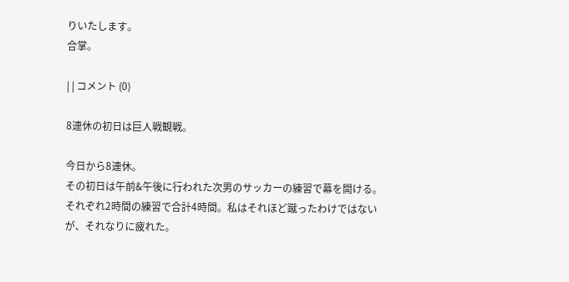りいたします。
合掌。

| | コメント (0)

8連休の初日は巨人戦観戦。

今日から8連休。
その初日は午前&午後に行われた次男のサッカーの練習で幕を開ける。それぞれ2時間の練習で合計4時間。私はそれほど蹴ったわけではないが、それなりに疲れた。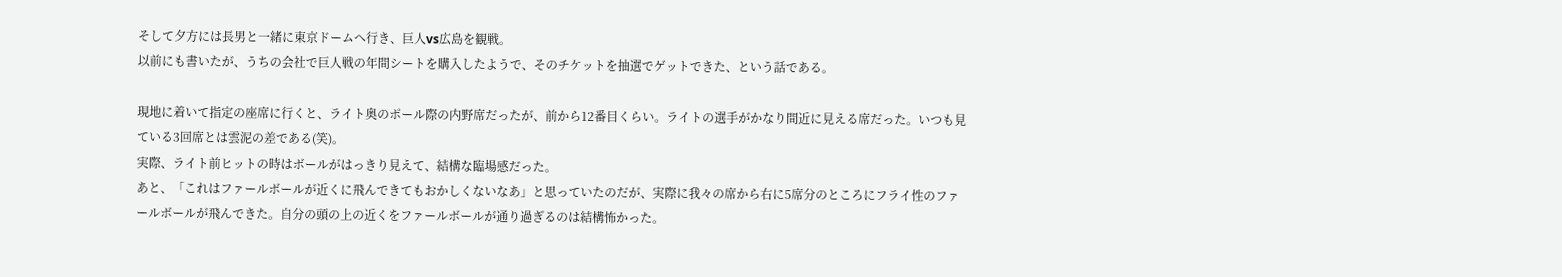そして夕方には長男と一緒に東京ドームへ行き、巨人vs広島を観戦。
以前にも書いたが、うちの会社で巨人戦の年間シートを購入したようで、そのチケットを抽選でゲットできた、という話である。

現地に着いて指定の座席に行くと、ライト奥のポール際の内野席だったが、前から12番目くらい。ライトの選手がかなり間近に見える席だった。いつも見ている3回席とは雲泥の差である(笑)。
実際、ライト前ヒットの時はボールがはっきり見えて、結構な臨場感だった。
あと、「これはファールボールが近くに飛んできてもおかしくないなあ」と思っていたのだが、実際に我々の席から右に5席分のところにフライ性のファールボールが飛んできた。自分の頭の上の近くをファールボールが通り過ぎるのは結構怖かった。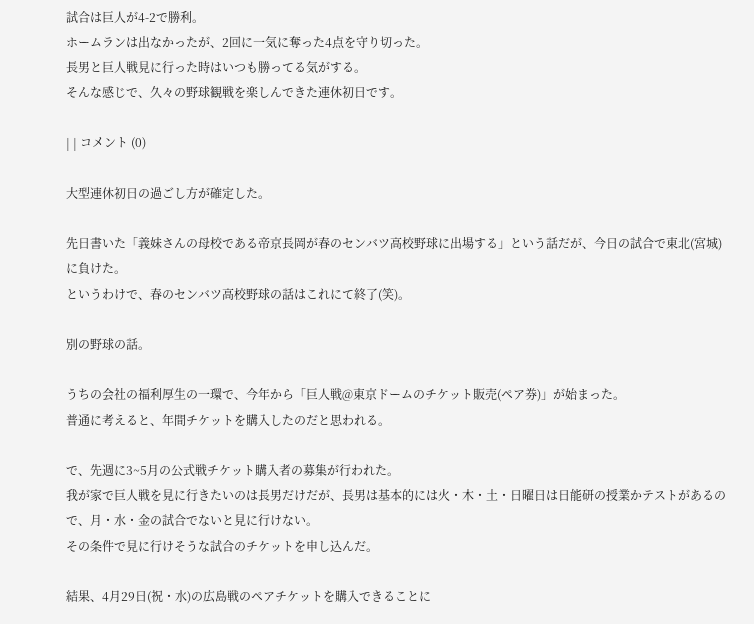試合は巨人が4-2で勝利。
ホームランは出なかったが、2回に一気に奪った4点を守り切った。
長男と巨人戦見に行った時はいつも勝ってる気がする。
そんな感じで、久々の野球観戦を楽しんできた連休初日です。

| | コメント (0)

大型連休初日の過ごし方が確定した。

先日書いた「義妹さんの母校である帝京長岡が春のセンバツ高校野球に出場する」という話だが、今日の試合で東北(宮城)に負けた。
というわけで、春のセンバツ高校野球の話はこれにて終了(笑)。

別の野球の話。

うちの会社の福利厚生の一環で、今年から「巨人戦@東京ドームのチケット販売(ペア券)」が始まった。
普通に考えると、年間チケットを購入したのだと思われる。

で、先週に3~5月の公式戦チケット購入者の募集が行われた。
我が家で巨人戦を見に行きたいのは長男だけだが、長男は基本的には火・木・土・日曜日は日能研の授業かテストがあるので、月・水・金の試合でないと見に行けない。
その条件で見に行けそうな試合のチケットを申し込んだ。

結果、4月29日(祝・水)の広島戦のペアチケットを購入できることに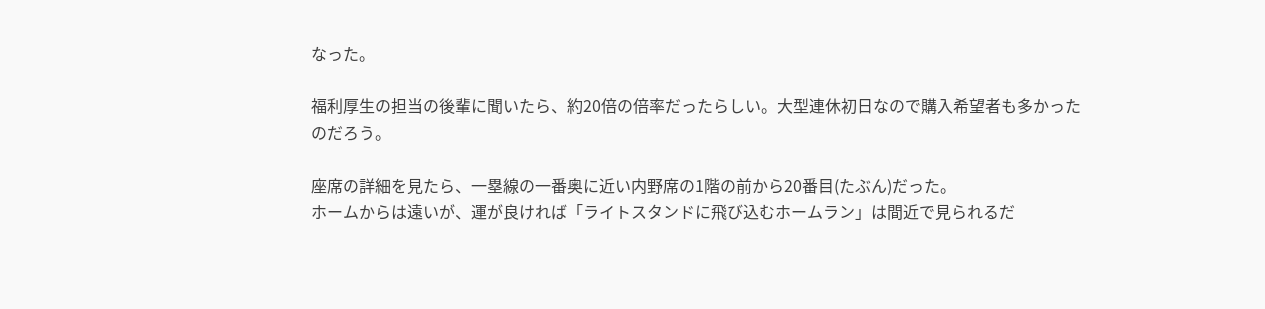なった。

福利厚生の担当の後輩に聞いたら、約20倍の倍率だったらしい。大型連休初日なので購入希望者も多かったのだろう。

座席の詳細を見たら、一塁線の一番奥に近い内野席の1階の前から20番目(たぶん)だった。
ホームからは遠いが、運が良ければ「ライトスタンドに飛び込むホームラン」は間近で見られるだ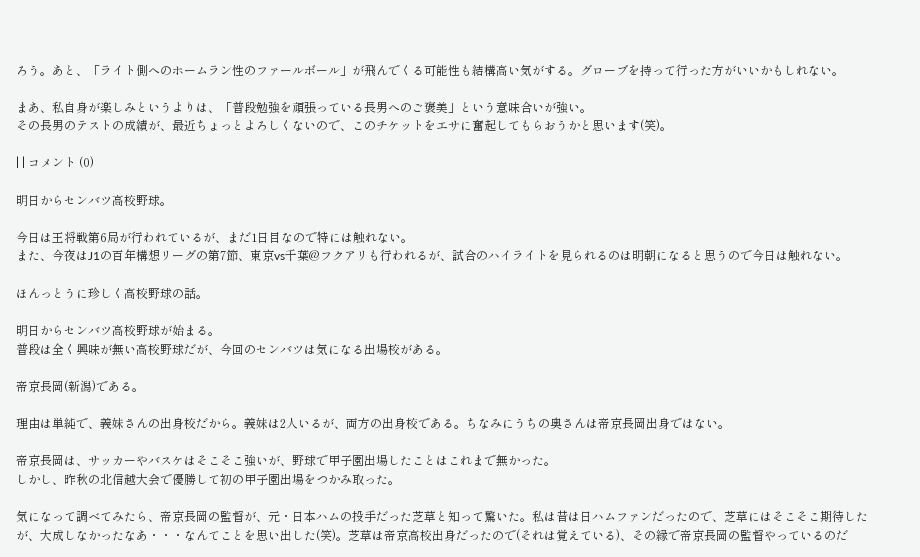ろう。あと、「ライト側へのホームラン性のファールボール」が飛んでくる可能性も結構高い気がする。グローブを持って行った方がいいかもしれない。

まあ、私自身が楽しみというよりは、「普段勉強を頑張っている長男へのご褒美」という意味合いが強い。
その長男のテストの成績が、最近ちょっとよろしくないので、このチケットをエサに奮起してもらおうかと思います(笑)。

| | コメント (0)

明日からセンバツ高校野球。

今日は王将戦第6局が行われているが、まだ1日目なので特には触れない。
また、今夜はJ1の百年構想リーグの第7節、東京vs千葉@フクアリも行われるが、試合のハイライトを見られるのは明朝になると思うので今日は触れない。

ほんっとうに珍しく高校野球の話。

明日からセンバツ高校野球が始まる。
普段は全く興味が無い高校野球だが、今回のセンバツは気になる出場校がある。

帝京長岡(新潟)である。

理由は単純で、義妹さんの出身校だから。義妹は2人いるが、両方の出身校である。ちなみにうちの奥さんは帝京長岡出身ではない。

帝京長岡は、サッカーやバスケはそこそこ強いが、野球で甲子園出場したことはこれまで無かった。
しかし、昨秋の北信越大会で優勝して初の甲子園出場をつかみ取った。

気になって調べてみたら、帝京長岡の監督が、元・日本ハムの投手だった芝草と知って驚いた。私は昔は日ハムファンだったので、芝草にはそこそこ期待したが、大成しなかったなあ・・・なんてことを思い出した(笑)。芝草は帝京高校出身だったので(それは覚えている)、その縁で帝京長岡の監督やっているのだ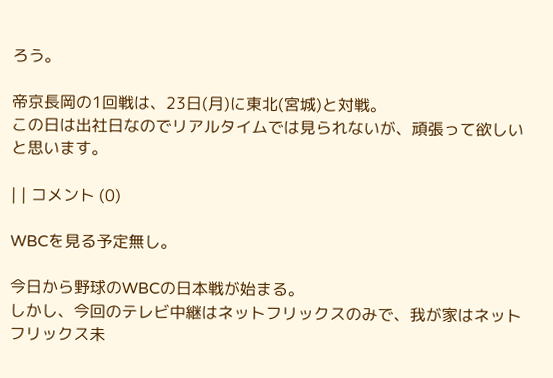ろう。

帝京長岡の1回戦は、23日(月)に東北(宮城)と対戦。
この日は出社日なのでリアルタイムでは見られないが、頑張って欲しいと思います。

| | コメント (0)

WBCを見る予定無し。

今日から野球のWBCの日本戦が始まる。
しかし、今回のテレビ中継はネットフリックスのみで、我が家はネットフリックス未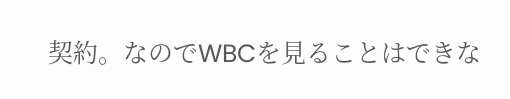契約。なのでWBCを見ることはできな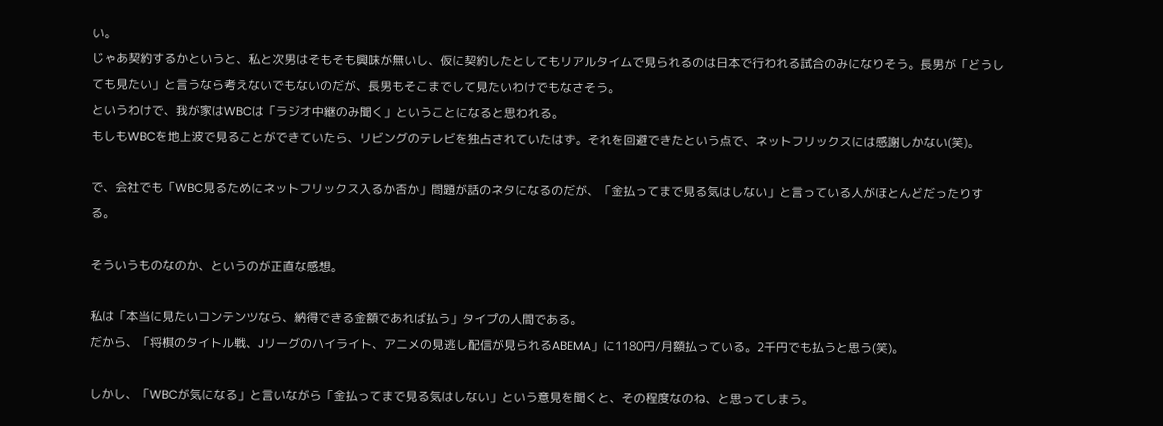い。
じゃあ契約するかというと、私と次男はそもそも興味が無いし、仮に契約したとしてもリアルタイムで見られるのは日本で行われる試合のみになりそう。長男が「どうしても見たい」と言うなら考えないでもないのだが、長男もそこまでして見たいわけでもなさそう。
というわけで、我が家はWBCは「ラジオ中継のみ聞く」ということになると思われる。
もしもWBCを地上波で見ることができていたら、リビングのテレビを独占されていたはず。それを回避できたという点で、ネットフリックスには感謝しかない(笑)。

で、会社でも「WBC見るためにネットフリックス入るか否か」問題が話のネタになるのだが、「金払ってまで見る気はしない」と言っている人がほとんどだったりする。

そういうものなのか、というのが正直な感想。

私は「本当に見たいコンテンツなら、納得できる金額であれば払う」タイプの人間である。
だから、「将棋のタイトル戦、Jリーグのハイライト、アニメの見逃し配信が見られるABEMA」に1180円/月額払っている。2千円でも払うと思う(笑)。

しかし、「WBCが気になる」と言いながら「金払ってまで見る気はしない」という意見を聞くと、その程度なのね、と思ってしまう。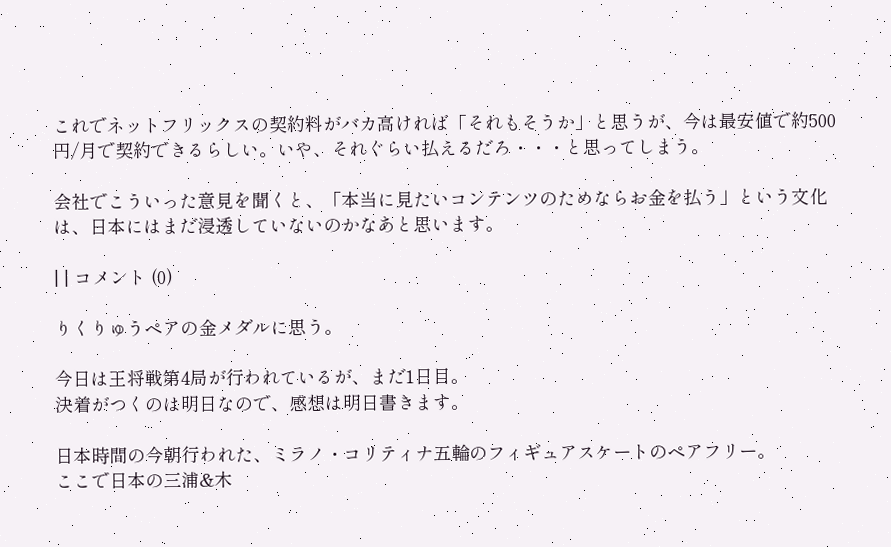これでネットフリックスの契約料がバカ高ければ「それもそうか」と思うが、今は最安値で約500円/月で契約できるらしい。いや、それぐらい払えるだろ・・・と思ってしまう。

会社でこういった意見を聞くと、「本当に見たいコンテンツのためならお金を払う」という文化は、日本にはまだ浸透していないのかなあと思います。

| | コメント (0)

りくりゅうペアの金メダルに思う。

今日は王将戦第4局が行われているが、まだ1日目。
決着がつくのは明日なので、感想は明日書きます。

日本時間の今朝行われた、ミラノ・コリティナ五輪のフィギュアスケートのペアフリー。
ここで日本の三浦&木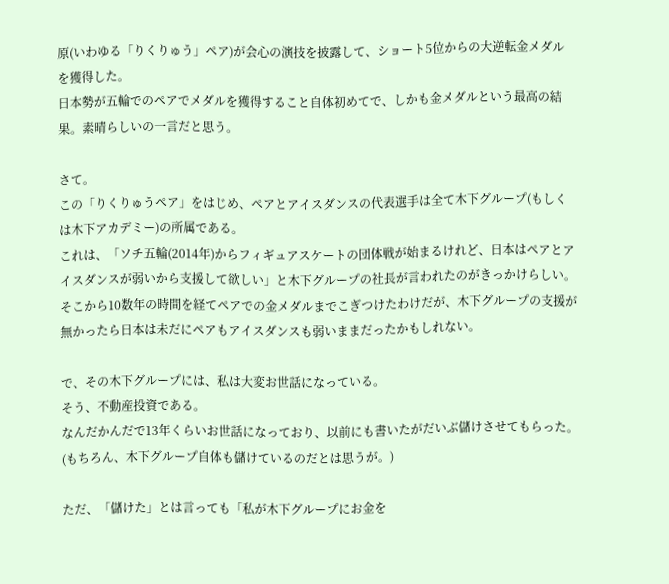原(いわゆる「りくりゅう」ペア)が会心の演技を披露して、ショート5位からの大逆転金メダルを獲得した。
日本勢が五輪でのペアでメダルを獲得すること自体初めてで、しかも金メダルという最高の結果。素晴らしいの一言だと思う。

さて。
この「りくりゅうペア」をはじめ、ペアとアイスダンスの代表選手は全て木下グループ(もしくは木下アカデミー)の所属である。
これは、「ソチ五輪(2014年)からフィギュアスケートの団体戦が始まるけれど、日本はペアとアイスダンスが弱いから支援して欲しい」と木下グループの社長が言われたのがきっかけらしい。
そこから10数年の時間を経てペアでの金メダルまでこぎつけたわけだが、木下グループの支援が無かったら日本は未だにペアもアイスダンスも弱いままだったかもしれない。

で、その木下グループには、私は大変お世話になっている。
そう、不動産投資である。
なんだかんだで13年くらいお世話になっており、以前にも書いたがだいぶ儲けさせてもらった。(もちろん、木下グループ自体も儲けているのだとは思うが。)

ただ、「儲けた」とは言っても「私が木下グループにお金を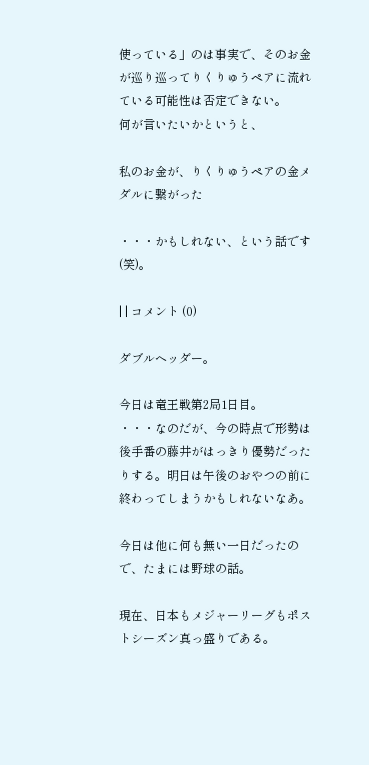使っている」のは事実で、そのお金が巡り巡ってりくりゅうペアに流れている可能性は否定できない。
何が言いたいかというと、

私のお金が、りくりゅうペアの金メダルに繋がった

・・・かもしれない、という話です(笑)。

| | コメント (0)

ダブルヘッダー。

今日は竜王戦第2局1日目。
・・・なのだが、今の時点で形勢は後手番の藤井がはっきり優勢だったりする。明日は午後のおやつの前に終わってしまうかもしれないなあ。

今日は他に何も無い一日だったので、たまには野球の話。

現在、日本もメジャーリーグもポストシーズン真っ盛りである。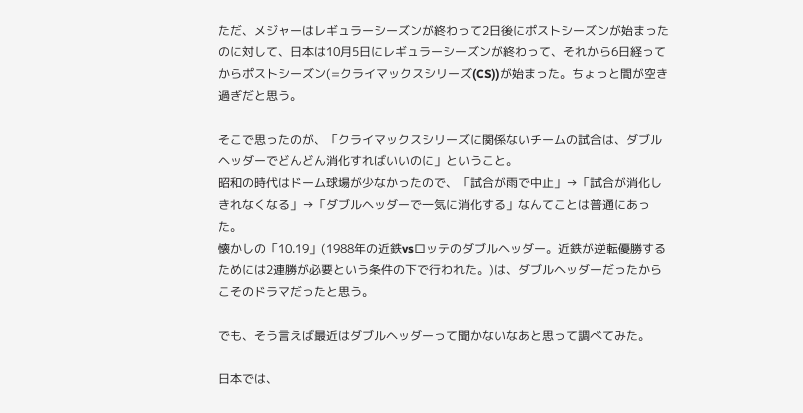ただ、メジャーはレギュラーシーズンが終わって2日後にポストシーズンが始まったのに対して、日本は10月5日にレギュラーシーズンが終わって、それから6日経ってからポストシーズン(=クライマックスシリーズ(CS))が始まった。ちょっと間が空き過ぎだと思う。

そこで思ったのが、「クライマックスシリーズに関係ないチームの試合は、ダブルヘッダーでどんどん消化すればいいのに」ということ。
昭和の時代はドーム球場が少なかったので、「試合が雨で中止」→「試合が消化しきれなくなる」→「ダブルヘッダーで一気に消化する」なんてことは普通にあった。
懐かしの「10.19」(1988年の近鉄vsロッテのダブルヘッダー。近鉄が逆転優勝するためには2連勝が必要という条件の下で行われた。)は、ダブルヘッダーだったからこそのドラマだったと思う。

でも、そう言えば最近はダブルヘッダーって聞かないなあと思って調べてみた。

日本では、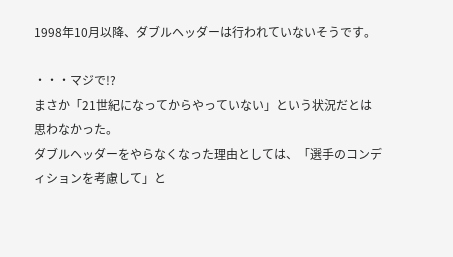1998年10月以降、ダブルヘッダーは行われていないそうです。

・・・マジで!?
まさか「21世紀になってからやっていない」という状況だとは思わなかった。
ダブルヘッダーをやらなくなった理由としては、「選手のコンディションを考慮して」と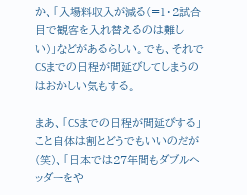か、「入場料収入が減る(=1・2試合目で観客を入れ替えるのは難しい)」などがあるらしい。でも、それでCSまでの日程が間延びしてしまうのはおかしい気もする。

まあ、「CSまでの日程が間延びする」こと自体は割とどうでもいいのだが(笑)、「日本では27年間もダブルヘッダーをや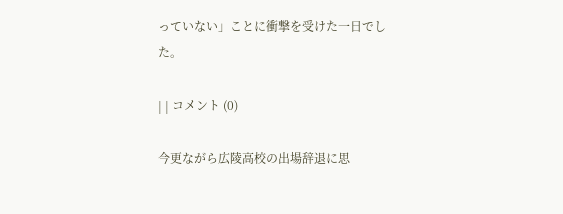っていない」ことに衝撃を受けた一日でした。

| | コメント (0)

今更ながら広陵高校の出場辞退に思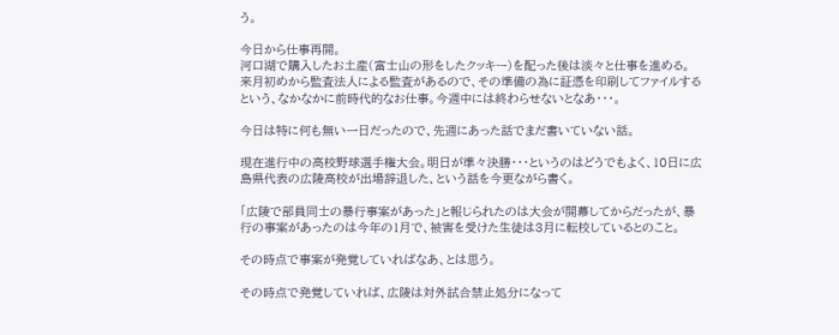う。

今日から仕事再開。
河口湖で購入したお土産(富士山の形をしたクッキー)を配った後は淡々と仕事を進める。
来月初めから監査法人による監査があるので、その準備の為に証憑を印刷してファイルするという、なかなかに前時代的なお仕事。今週中には終わらせないとなあ・・・。

今日は特に何も無い一日だったので、先週にあった話でまだ書いていない話。

現在進行中の高校野球選手権大会。明日が準々決勝・・・というのはどうでもよく、10日に広島県代表の広陵高校が出場辞退した、という話を今更ながら書く。

「広陵で部員同士の暴行事案があった」と報じられたのは大会が開幕してからだったが、暴行の事案があったのは今年の1月で、被害を受けた生徒は3月に転校しているとのこと。

その時点で事案が発覚していればなあ、とは思う。

その時点で発覚していれば、広陵は対外試合禁止処分になって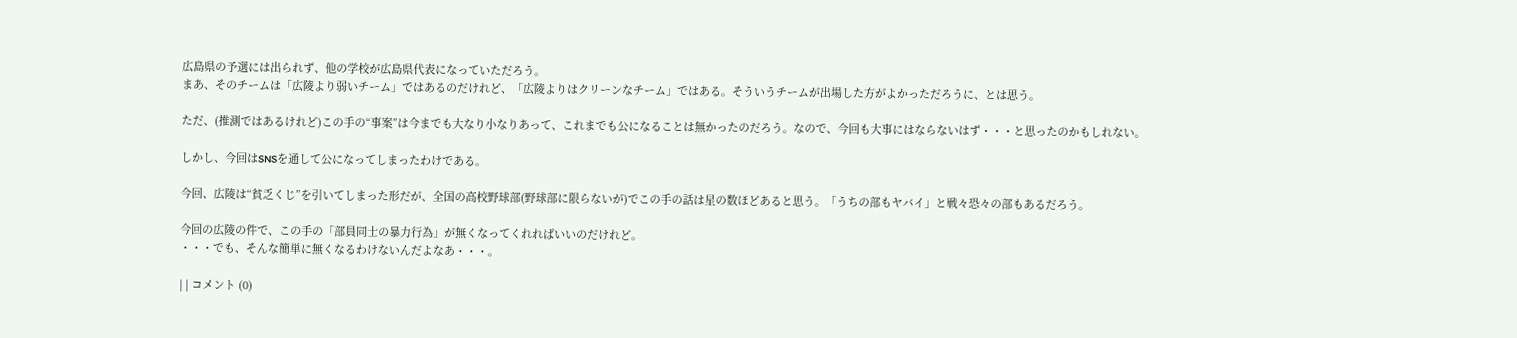広島県の予選には出られず、他の学校が広島県代表になっていただろう。
まあ、そのチームは「広陵より弱いチーム」ではあるのだけれど、「広陵よりはクリーンなチーム」ではある。そういうチームが出場した方がよかっただろうに、とは思う。

ただ、(推測ではあるけれど)この手の“事案”は今までも大なり小なりあって、これまでも公になることは無かったのだろう。なので、今回も大事にはならないはず・・・と思ったのかもしれない。

しかし、今回はSNSを通して公になってしまったわけである。

今回、広陵は“貧乏くじ”を引いてしまった形だが、全国の高校野球部(野球部に限らないが)でこの手の話は星の数ほどあると思う。「うちの部もヤバイ」と戦々恐々の部もあるだろう。

今回の広陵の件で、この手の「部員同士の暴力行為」が無くなってくれればいいのだけれど。
・・・でも、そんな簡単に無くなるわけないんだよなあ・・・。

| | コメント (0)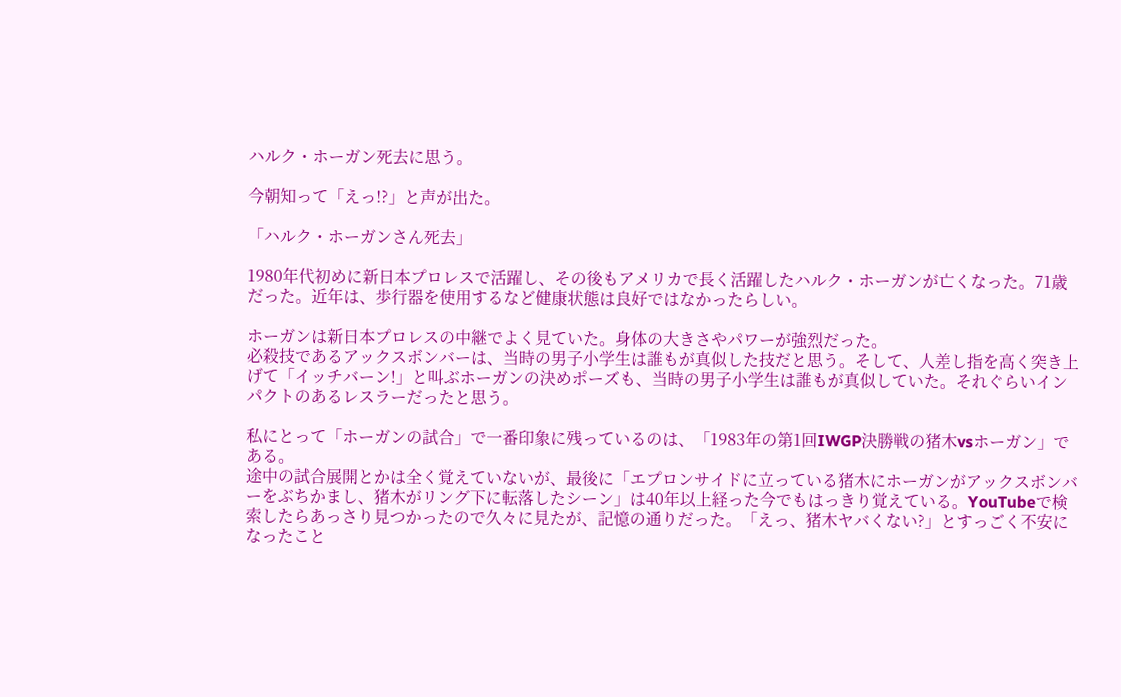ハルク・ホーガン死去に思う。

今朝知って「えっ!?」と声が出た。

「ハルク・ホーガンさん死去」

1980年代初めに新日本プロレスで活躍し、その後もアメリカで長く活躍したハルク・ホーガンが亡くなった。71歳だった。近年は、歩行器を使用するなど健康状態は良好ではなかったらしい。

ホーガンは新日本プロレスの中継でよく見ていた。身体の大きさやパワーが強烈だった。
必殺技であるアックスボンバーは、当時の男子小学生は誰もが真似した技だと思う。そして、人差し指を高く突き上げて「イッチバーン!」と叫ぶホーガンの決めポーズも、当時の男子小学生は誰もが真似していた。それぐらいインパクトのあるレスラーだったと思う。

私にとって「ホーガンの試合」で一番印象に残っているのは、「1983年の第1回IWGP決勝戦の猪木vsホーガン」である。
途中の試合展開とかは全く覚えていないが、最後に「エプロンサイドに立っている猪木にホーガンがアックスボンバーをぶちかまし、猪木がリング下に転落したシーン」は40年以上経った今でもはっきり覚えている。YouTubeで検索したらあっさり見つかったので久々に見たが、記憶の通りだった。「えっ、猪木ヤバくない?」とすっごく不安になったこと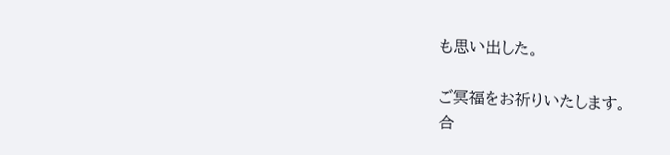も思い出した。

ご冥福をお祈りいたします。
合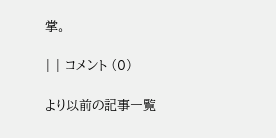掌。

| | コメント (0)

より以前の記事一覧